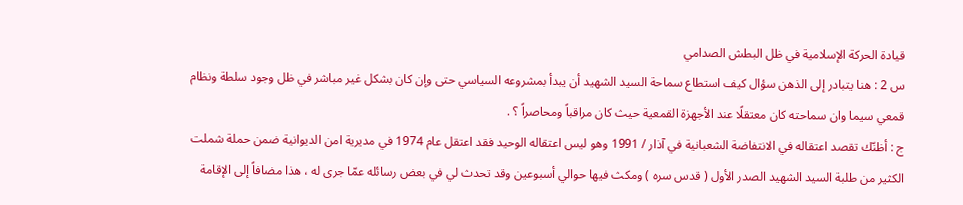قيادة الحركة الإسلامية في ظل البطش الصدامي
س 2 : هنا يتبادر إلى الذهن سؤال كيف استطاع سماحة السيد الشهيد أن يبدأ بمشروعه السياسي حتى وإن كان بشكل غير مباشر في ظل وجود سلطة ونظام قمعي سيما وان سماحته كان معتقلًا عند الأجهزة القمعية حيث كان مراقباً ومحاصراً ؟ .
ج : أظنّك تقصد اعتقاله في الانتفاضة الشعبانية في آذار / 1991 وهو ليس اعتقاله الوحيد فقد اعتقل عام 1974 في مديرية امن الديوانية ضمن حملة شملت الكثير من طلبة السيد الشهيد الصدر الأول ( قدس سره ) ومكث فيها حوالي أسبوعين وقد تحدث لي في بعض رسائله عمّا جرى له ، هذا مضافاً إلى الإقامة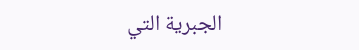الجبرية التي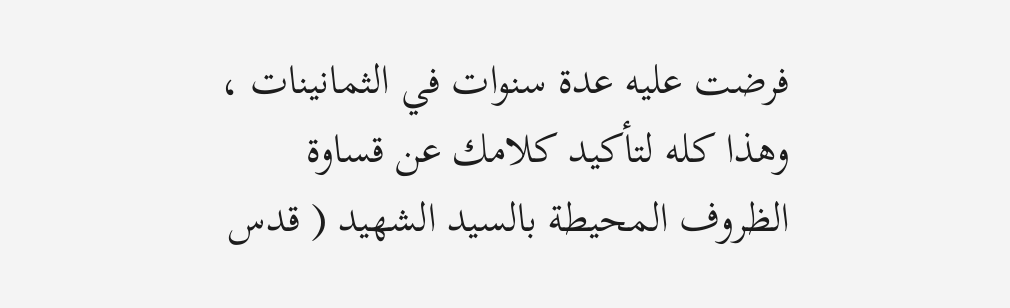فرضت عليه عدة سنوات في الثمانينات ، وهذا كله لتأكيد كلامك عن قساوة الظروف المحيطة بالسيد الشهيد ( قدس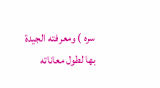سره ) ومعرفته الجيدة بها لطول معاناته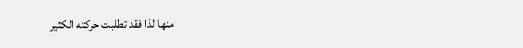منها لذا فقد تطلبت حركته الكثير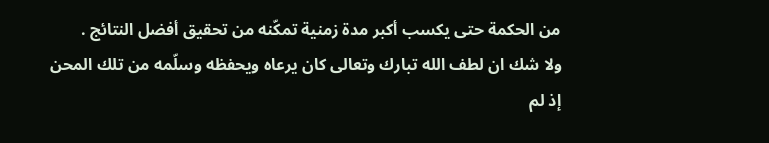من الحكمة حتى يكسب أكبر مدة زمنية تمكّنه من تحقيق أفضل النتائج .
ولا شك ان لطف الله تبارك وتعالى كان يرعاه ويحفظه وسلّمه من تلك المحن إذ لم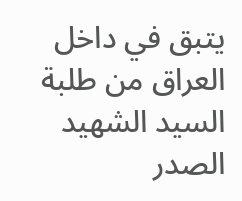يتبق في داخل العراق من طلبة السيد الشهيد الصدر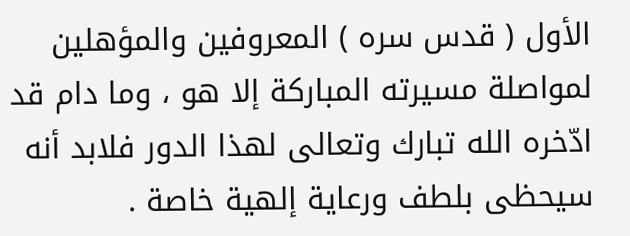الأول ( قدس سره ) المعروفين والمؤهلين لمواصلة مسيرته المباركة إلا هو ، وما دام قد ادّخره الله تبارك وتعالى لهذا الدور فلابد أنه سيحظى بلطف ورعاية إلهية خاصة .